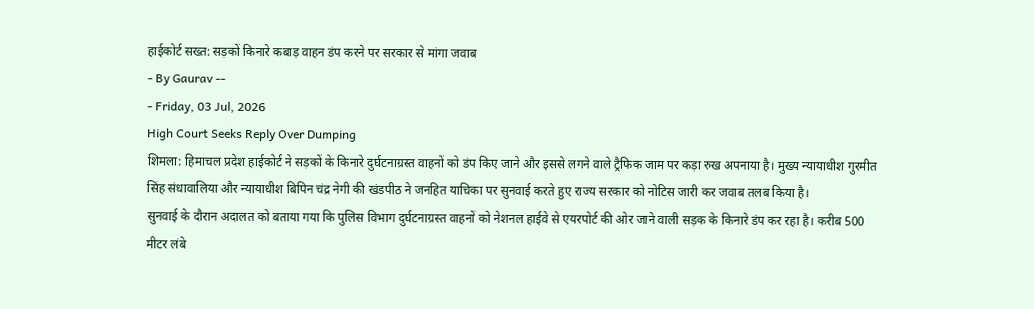हाईकोर्ट सख्त: सड़कों किनारे कबाड़ वाहन डंप करने पर सरकार से मांगा जवाब
- By Gaurav --
- Friday, 03 Jul, 2026
High Court Seeks Reply Over Dumping
शिमला: हिमाचल प्रदेश हाईकोर्ट ने सड़कों के किनारे दुर्घटनाग्रस्त वाहनों को डंप किए जाने और इससे लगने वाले ट्रैफिक जाम पर कड़ा रुख अपनाया है। मुख्य न्यायाधीश गुरमीत सिंह संधावालिया और न्यायाधीश बिपिन चंद्र नेगी की खंडपीठ ने जनहित याचिका पर सुनवाई करते हुए राज्य सरकार को नोटिस जारी कर जवाब तलब किया है।
सुनवाई के दौरान अदालत को बताया गया कि पुलिस विभाग दुर्घटनाग्रस्त वाहनों को नेशनल हाईवे से एयरपोर्ट की ओर जाने वाली सड़क के किनारे डंप कर रहा है। करीब 500 मीटर लंबे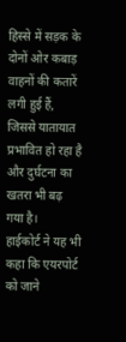हिस्से में सड़क के दोनों ओर कबाड़ वाहनों की कतारें लगी हुई हैं, जिससे यातायात प्रभावित हो रहा है और दुर्घटना का खतरा भी बढ़ गया है।
हाईकोर्ट ने यह भी कहा कि एयरपोर्ट को जाने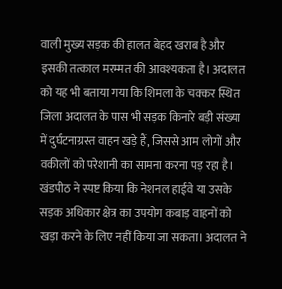वाली मुख्य सड़क की हालत बेहद खराब है और इसकी तत्काल मरम्मत की आवश्यकता है। अदालत को यह भी बताया गया कि शिमला के चक्कर स्थित जिला अदालत के पास भी सड़क किनारे बड़ी संख्या में दुर्घटनाग्रस्त वाहन खड़े हैं, जिससे आम लोगों और वकीलों को परेशानी का सामना करना पड़ रहा है।
खंडपीठ ने स्पष्ट किया कि नेशनल हाईवे या उसके सड़क अधिकार क्षेत्र का उपयोग कबाड़ वाहनों को खड़ा करने के लिए नहीं किया जा सकता। अदालत ने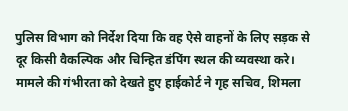पुलिस विभाग को निर्देश दिया कि वह ऐसे वाहनों के लिए सड़क से दूर किसी वैकल्पिक और चिन्हित डंपिंग स्थल की व्यवस्था करे।
मामले की गंभीरता को देखते हुए हाईकोर्ट ने गृह सचिव, शिमला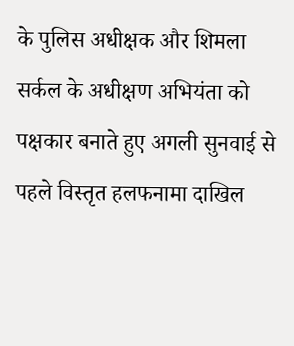के पुलिस अधीक्षक और शिमला सर्कल के अधीक्षण अभियंता को पक्षकार बनाते हुए अगली सुनवाई से पहले विस्तृत हलफनामा दाखिल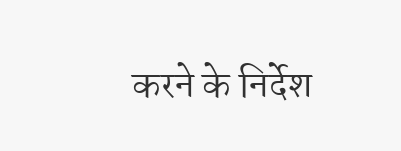करने के निर्देश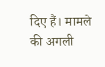दिए हैं। मामले की अगली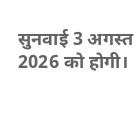सुनवाई 3 अगस्त 2026 को होगी।